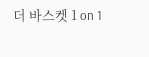더 바스켓 1 on 1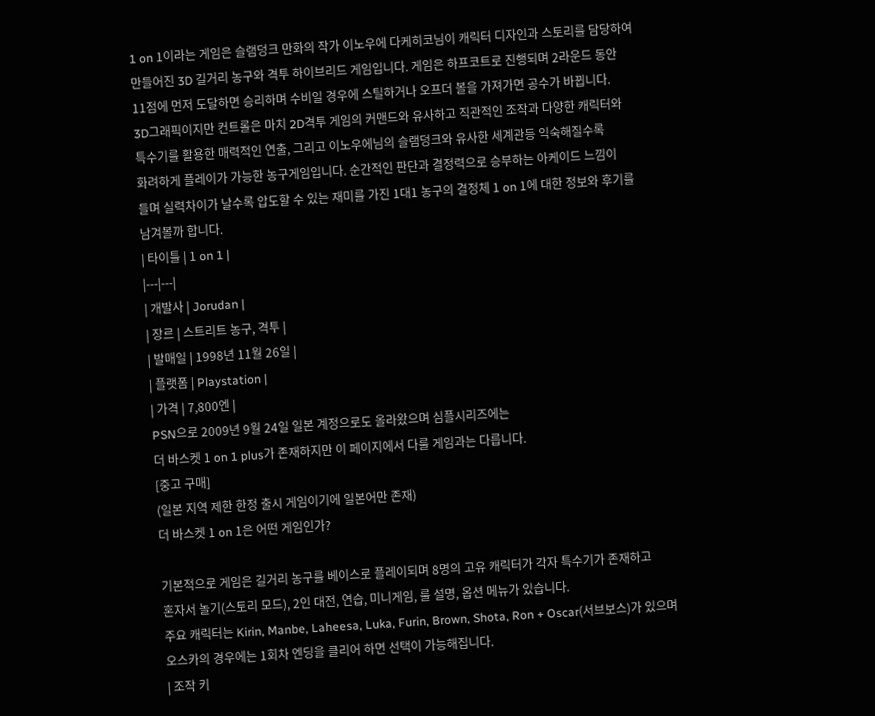1 on 1이라는 게임은 슬램덩크 만화의 작가 이노우에 다케히코님이 캐릭터 디자인과 스토리를 담당하여
만들어진 3D 길거리 농구와 격투 하이브리드 게임입니다. 게임은 하프코트로 진행되며 2라운드 동안
11점에 먼저 도달하면 승리하며 수비일 경우에 스틸하거나 오프더 볼을 가져가면 공수가 바뀝니다.
3D그래픽이지만 컨트롤은 마치 2D격투 게임의 커맨드와 유사하고 직관적인 조작과 다양한 캐릭터와
특수기를 활용한 매력적인 연출, 그리고 이노우에님의 슬램덩크와 유사한 세계관등 익숙해질수록
화려하게 플레이가 가능한 농구게임입니다. 순간적인 판단과 결정력으로 승부하는 아케이드 느낌이
들며 실력차이가 날수록 압도할 수 있는 재미를 가진 1대1 농구의 결정체 1 on 1에 대한 정보와 후기를
남겨볼까 합니다.
| 타이틀 | 1 on 1 |
|---|---|
| 개발사 | Jorudan |
| 장르 | 스트리트 농구, 격투 |
| 발매일 | 1998년 11월 26일 |
| 플랫폼 | Playstation |
| 가격 | 7,800엔 |
PSN으로 2009년 9월 24일 일본 계정으로도 올라왔으며 심플시리즈에는
더 바스켓 1 on 1 plus가 존재하지만 이 페이지에서 다룰 게임과는 다릅니다.
[중고 구매]
(일본 지역 제한 한정 출시 게임이기에 일본어만 존재)
더 바스켓 1 on 1은 어떤 게임인가?

기본적으로 게임은 길거리 농구를 베이스로 플레이되며 8명의 고유 캐릭터가 각자 특수기가 존재하고
혼자서 놀기(스토리 모드), 2인 대전, 연습, 미니게임, 룰 설명, 옵션 메뉴가 있습니다.
주요 캐릭터는 Kirin, Manbe, Laheesa, Luka, Furin, Brown, Shota, Ron + Oscar(서브보스)가 있으며
오스카의 경우에는 1회차 엔딩을 클리어 하면 선택이 가능해집니다.
| 조작 키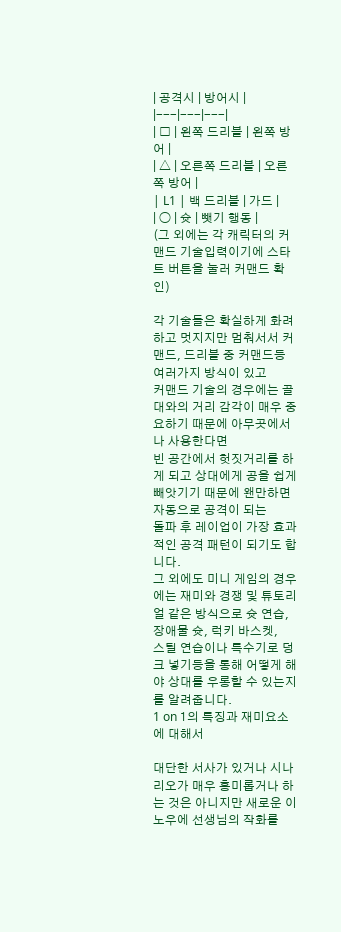| 공격시 | 방어시 |
|---|---|---|
| □ | 왼쪽 드리블 | 왼쪽 방어 |
| △ | 오른쪽 드리블 | 오른쪽 방어 |
| L1 | 백 드리블 | 가드 |
| ◯ | 슛 | 뺏기 행동 |
(그 외에는 각 캐릭터의 커맨드 기술입력이기에 스타트 버튼을 눌러 커맨드 확인)

각 기술들은 확실하게 화려하고 멋지지만 멈춰서서 커맨드, 드리블 중 커맨드등 여러가지 방식이 있고
커맨드 기술의 경우에는 골대와의 거리 감각이 매우 중요하기 때문에 아무곳에서나 사용한다면
빈 공간에서 헛짓거리를 하게 되고 상대에게 공을 쉽게 빼앗기기 때문에 왠만하면 자동으로 공격이 되는
돌파 후 레이업이 가장 효과적인 공격 패턴이 되기도 합니다.
그 외에도 미니 게임의 경우에는 재미와 경쟁 및 튜토리얼 같은 방식으로 슛 연습, 장애물 슛, 럭키 바스켓,
스틸 연습이나 특수기로 덩크 넣기등을 통해 어떻게 해야 상대를 우롱할 수 있는지를 알려줍니다.
1 on 1의 특징과 재미요소에 대해서

대단한 서사가 있거나 시나리오가 매우 흥미롭거나 하는 것은 아니지만 새로운 이노우에 선생님의 작화를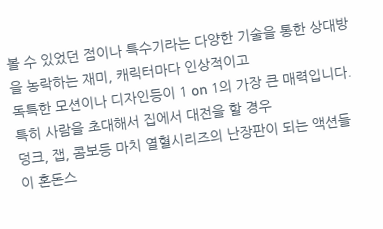볼 수 있었던 점이나 특수기라는 다양한 기술을 통한 상대방을 농락하는 재미, 캐릭터마다 인상적이고
독특한 모션이나 디자인등이 1 on 1의 가장 큰 매력입니다. 특히 사람을 초대해서 집에서 대전을 할 경우
덩크, 잽, 콤보등 마치 열혈시리즈의 난장판이 되는 액션들이 혼돈스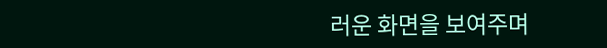러운 화면을 보여주며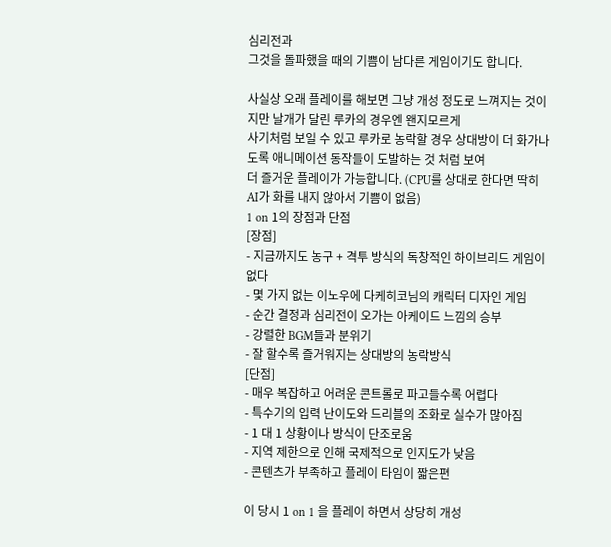심리전과
그것을 돌파했을 때의 기쁨이 남다른 게임이기도 합니다.

사실상 오래 플레이를 해보면 그냥 개성 정도로 느껴지는 것이지만 날개가 달린 루카의 경우엔 왠지모르게
사기처럼 보일 수 있고 루카로 농락할 경우 상대방이 더 화가나도록 애니메이션 동작들이 도발하는 것 처럼 보여
더 즐거운 플레이가 가능합니다. (CPU를 상대로 한다면 딱히 AI가 화를 내지 않아서 기쁨이 없음)
1 on 1의 장점과 단점
[장점]
- 지금까지도 농구 + 격투 방식의 독창적인 하이브리드 게임이 없다
- 몇 가지 없는 이노우에 다케히코님의 캐릭터 디자인 게임
- 순간 결정과 심리전이 오가는 아케이드 느낌의 승부
- 강렬한 BGM들과 분위기
- 잘 할수록 즐거워지는 상대방의 농락방식
[단점]
- 매우 복잡하고 어려운 콘트롤로 파고들수록 어렵다
- 특수기의 입력 난이도와 드리블의 조화로 실수가 많아짐
- 1 대 1 상황이나 방식이 단조로움
- 지역 제한으로 인해 국제적으로 인지도가 낮음
- 콘텐츠가 부족하고 플레이 타임이 짧은편

이 당시 1 on 1 을 플레이 하면서 상당히 개성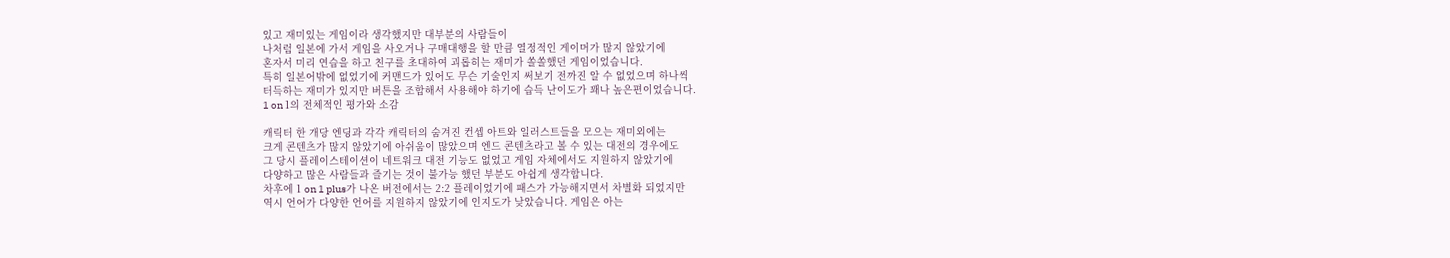있고 재미있는 게임이라 생각했지만 대부분의 사람들이
나처럼 일본에 가서 게임을 사오거나 구매대행을 할 만큼 열정적인 게이머가 많지 않았기에
혼자서 미리 연습을 하고 친구를 초대하여 괴롭히는 재미가 쏠쏠했던 게임이었습니다.
특히 일본어밖에 없었기에 커맨드가 있어도 무슨 기술인지 써보기 전까진 알 수 없었으며 하나씩
터득하는 재미가 있지만 버튼을 조합해서 사용해야 하기에 습득 난이도가 꽤나 높은편이었습니다.
1 on 1의 전체적인 평가와 소감

캐릭터 한 개당 엔딩과 각각 캐릭터의 숨겨진 컨셉 아트와 일러스트들을 모으는 재미외에는
크게 콘텐츠가 많지 않았기에 아쉬움이 많았으며 엔드 콘텐츠라고 볼 수 있는 대전의 경우에도
그 당시 플레이스테이션이 네트워크 대전 기능도 없었고 게임 자체에서도 지원하지 않았기에
다양하고 많은 사람들과 즐기는 것이 불가능 했던 부분도 아쉽게 생각합니다.
차후에 1 on 1 plus가 나온 버전에서는 2:2 플레이었기에 패스가 가능해지면서 차별화 되었지만
역시 언어가 다양한 언어를 지원하지 않았기에 인지도가 낮았습니다. 게임은 아는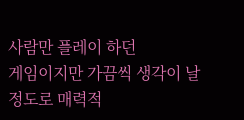사람만 플레이 하던
게임이지만 가끔씩 생각이 날정도로 매력적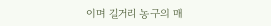이며 길거리 농구의 매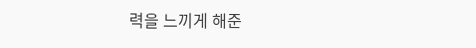력을 느끼게 해준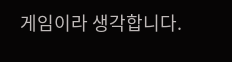게임이라 생각합니다.